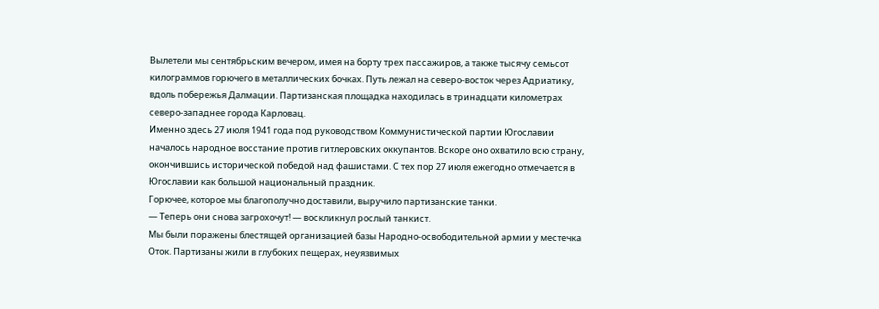Вылетели мы сентябрьским вечером, имея на борту трех пассажиров, а также тысячу семьсот килограммов горючего в металлических бочках. Путь лежал на северо-восток через Адриатику, вдоль побережья Далмации. Партизанская площадка находилась в тринадцати километрах северо-западнее города Карловац.
Именно здесь 27 июля 1941 года под руководством Коммунистической партии Югославии началось народное восстание против гитлеровских оккупантов. Вскоре оно охватило всю страну, окончившись исторической победой над фашистами. С тех пор 27 июля ежегодно отмечается в Югославии как большой национальный праздник.
Горючее, которое мы благополучно доставили, выручило партизанские танки.
— Теперь они снова загрохочут! — воскликнул рослый танкист.
Мы были поражены блестящей организацией базы Народно-освободительной армии у местечка Оток. Партизаны жили в глубоких пещерах, неуязвимых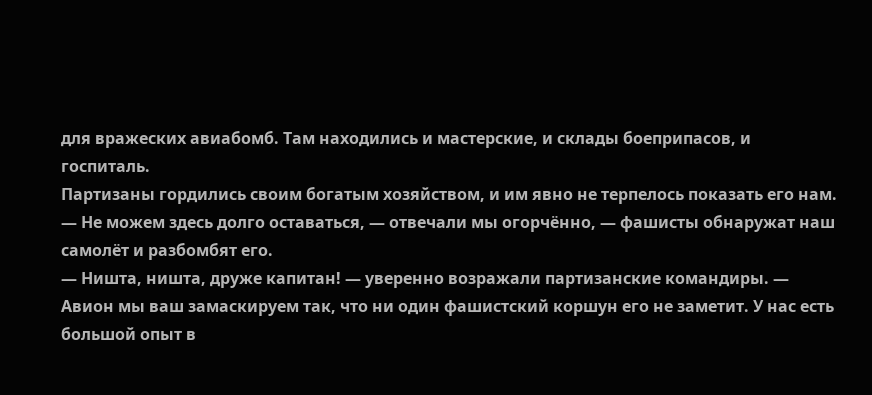для вражеских авиабомб. Там находились и мастерские, и склады боеприпасов, и госпиталь.
Партизаны гордились своим богатым хозяйством, и им явно не терпелось показать его нам.
— Не можем здесь долго оставаться, — отвечали мы огорчённо, — фашисты обнаружат наш самолёт и разбомбят его.
— Ништа, ништа, друже капитан! — уверенно возражали партизанские командиры. — Авион мы ваш замаскируем так, что ни один фашистский коршун его не заметит. У нас есть большой опыт в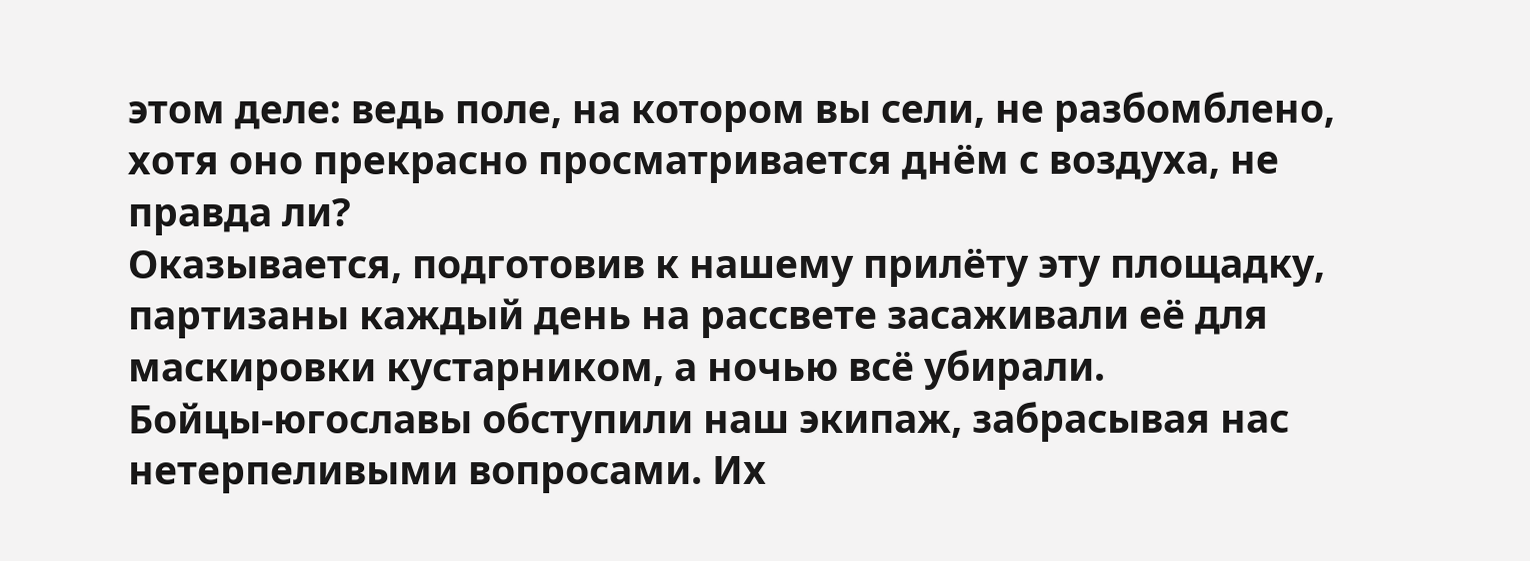этом деле: ведь поле, на котором вы сели, не разбомблено, хотя оно прекрасно просматривается днём с воздуха, не правда ли?
Оказывается, подготовив к нашему прилёту эту площадку, партизаны каждый день на рассвете засаживали её для маскировки кустарником, а ночью всё убирали.
Бойцы-югославы обступили наш экипаж, забрасывая нас нетерпеливыми вопросами. Их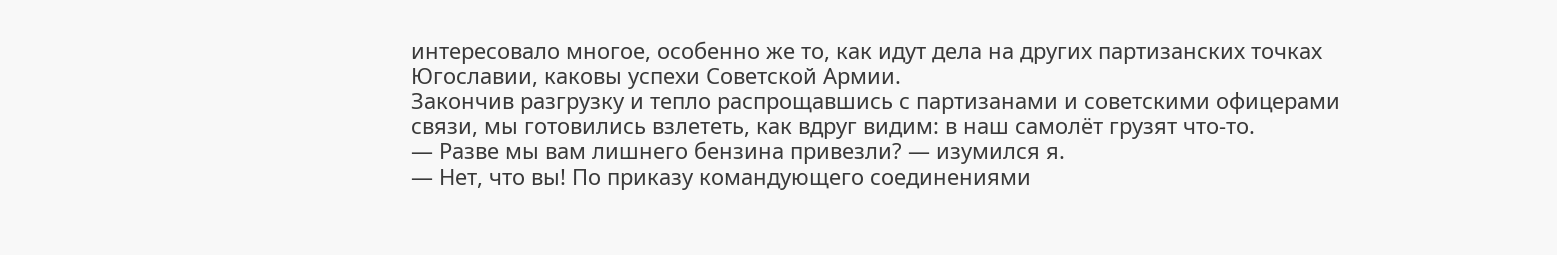интересовало многое, особенно же то, как идут дела на других партизанских точках Югославии, каковы успехи Советской Армии.
Закончив разгрузку и тепло распрощавшись с партизанами и советскими офицерами связи, мы готовились взлететь, как вдруг видим: в наш самолёт грузят что-то.
— Разве мы вам лишнего бензина привезли? — изумился я.
— Нет, что вы! По приказу командующего соединениями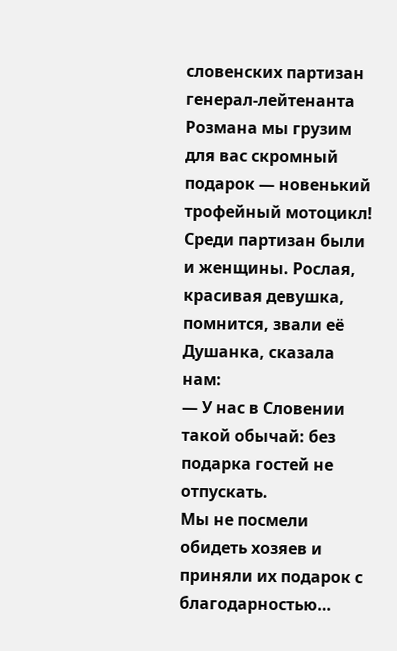словенских партизан генерал-лейтенанта Розмана мы грузим для вас скромный подарок — новенький трофейный мотоцикл!
Среди партизан были и женщины. Рослая, красивая девушка, помнится, звали её Душанка, сказала нам:
— У нас в Словении такой обычай: без подарка гостей не отпускать.
Мы не посмели обидеть хозяев и приняли их подарок с благодарностью…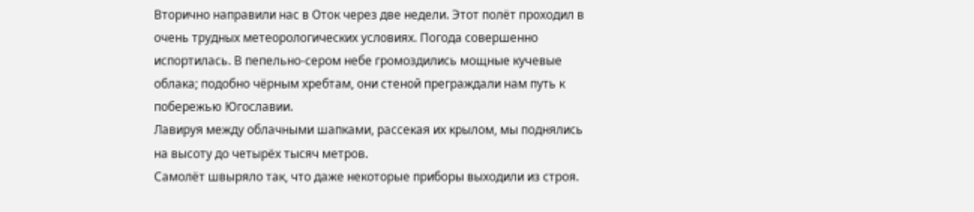Вторично направили нас в Оток через две недели. Этот полёт проходил в очень трудных метеорологических условиях. Погода совершенно испортилась. В пепельно-сером небе громоздились мощные кучевые облака; подобно чёрным хребтам, они стеной преграждали нам путь к побережью Югославии.
Лавируя между облачными шапками, рассекая их крылом, мы поднялись на высоту до четырёх тысяч метров.
Самолёт швыряло так, что даже некоторые приборы выходили из строя.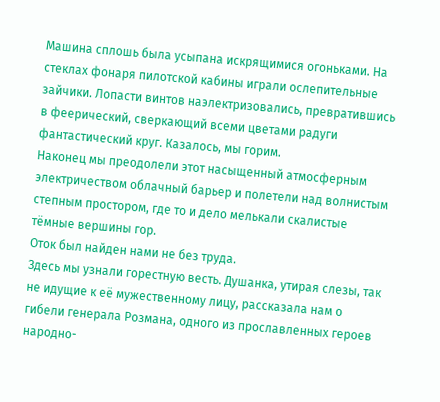Машина сплошь была усыпана искрящимися огоньками. На стеклах фонаря пилотской кабины играли ослепительные зайчики. Лопасти винтов наэлектризовались, превратившись в феерический, сверкающий всеми цветами радуги фантастический круг. Казалось, мы горим.
Наконец мы преодолели этот насыщенный атмосферным электричеством облачный барьер и полетели над волнистым степным простором, где то и дело мелькали скалистые тёмные вершины гор.
Оток был найден нами не без труда.
Здесь мы узнали горестную весть. Душанка, утирая слезы, так не идущие к её мужественному лицу, рассказала нам о гибели генерала Розмана, одного из прославленных героев народно-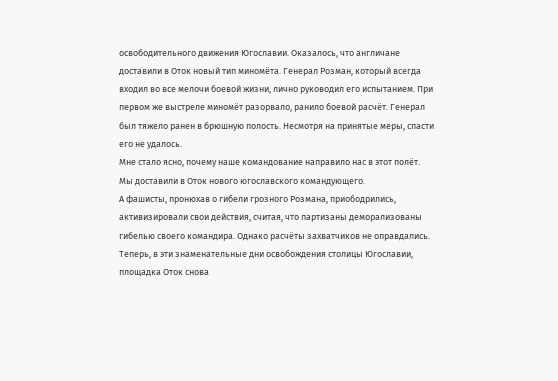освободительного движения Югославии. Оказалось, что англичане доставили в Оток новый тип миномёта. Генерал Розман, который всегда входил во все мелочи боевой жизни, лично руководил его испытанием. При первом же выстреле миномёт разорвало, ранило боевой расчёт. Генерал был тяжело ранен в брюшную полость. Несмотря на принятые меры, спасти его не удалось.
Мне стало ясно, почему наше командование направило нас в этот полёт. Мы доставили в Оток нового югославского командующего.
А фашисты, пронюхав о гибели грозного Розмана, приободрились, активизировали свои действия, считая, что партизаны деморализованы гибелью своего командира. Однако расчёты захватчиков не оправдались.
Теперь, в эти знаменательные дни освобождения столицы Югославии, площадка Оток снова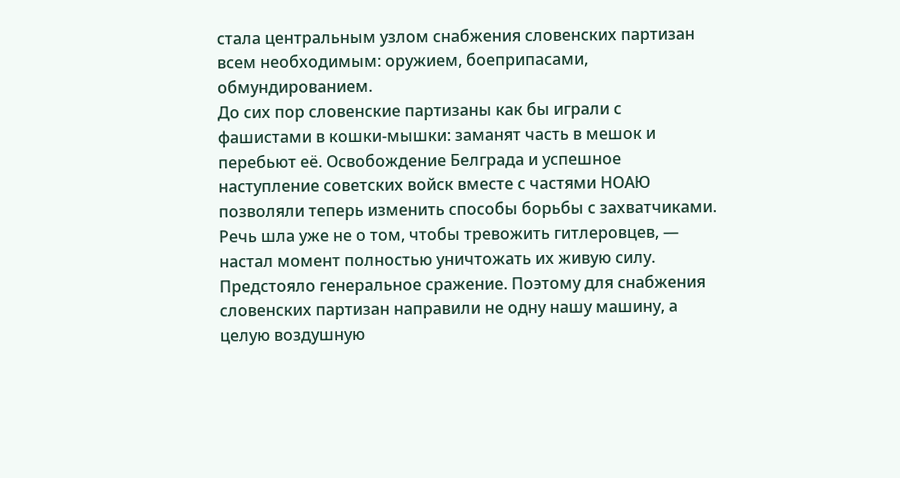стала центральным узлом снабжения словенских партизан всем необходимым: оружием, боеприпасами, обмундированием.
До сих пор словенские партизаны как бы играли с фашистами в кошки-мышки: заманят часть в мешок и перебьют её. Освобождение Белграда и успешное наступление советских войск вместе с частями НОАЮ позволяли теперь изменить способы борьбы с захватчиками. Речь шла уже не о том, чтобы тревожить гитлеровцев, — настал момент полностью уничтожать их живую силу. Предстояло генеральное сражение. Поэтому для снабжения словенских партизан направили не одну нашу машину, а целую воздушную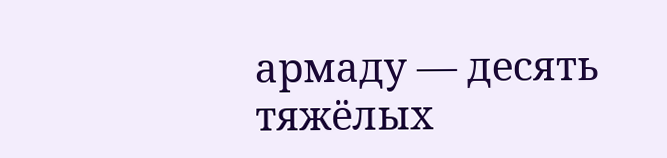армаду — десять тяжёлых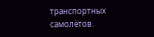транспортных самолётов.